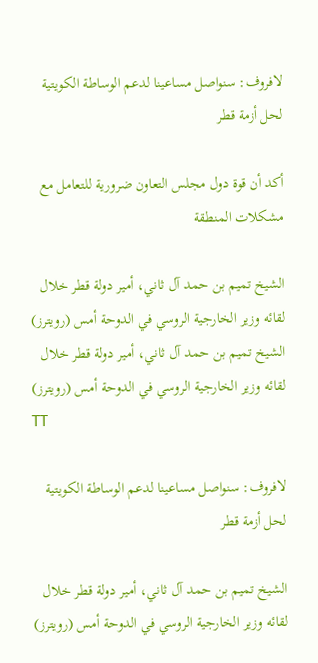لافروف: سنواصل مساعينا لدعم الوساطة الكويتية لحل أزمة قطر

أكد أن قوة دول مجلس التعاون ضرورية للتعامل مع مشكلات المنطقة

الشيخ تميم بن حمد آل ثاني، أمير دولة قطر خلال لقائه وزير الخارجية الروسي في الدوحة أمس (رويترز)
الشيخ تميم بن حمد آل ثاني، أمير دولة قطر خلال لقائه وزير الخارجية الروسي في الدوحة أمس (رويترز)
TT

لافروف: سنواصل مساعينا لدعم الوساطة الكويتية لحل أزمة قطر

الشيخ تميم بن حمد آل ثاني، أمير دولة قطر خلال لقائه وزير الخارجية الروسي في الدوحة أمس (رويترز)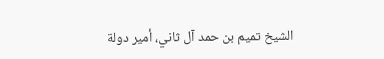الشيخ تميم بن حمد آل ثاني، أمير دولة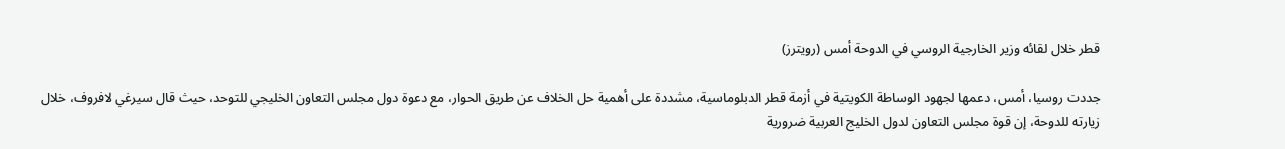قطر خلال لقائه وزير الخارجية الروسي في الدوحة أمس (رويترز)

جددت روسيا، أمس، دعمها لجهود الوساطة الكويتية في أزمة قطر الدبلوماسية، مشددة على أهمية حل الخلاف عن طريق الحوار، مع دعوة دول مجلس التعاون الخليجي للتوحد، حيث قال سيرغي لافروف، خلال زيارته للدوحة، إن قوة مجلس التعاون لدول الخليج العربية ضرورية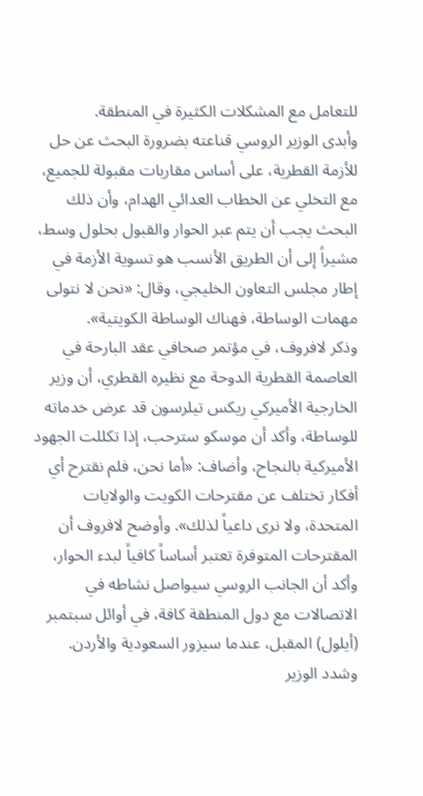للتعامل مع المشكلات الكثيرة في المنطقة.
وأبدى الوزير الروسي قناعته بضرورة البحث عن حل للأزمة القطرية، على أساس مقاربات مقبولة للجميع، مع التخلي عن الخطاب العدائي الهدام، وأن ذلك البحث يجب أن يتم عبر الحوار والقبول بحلول وسط، مشيراً إلى أن الطريق الأنسب هو تسوية الأزمة في إطار مجلس التعاون الخليجي، وقال: «نحن لا نتولى مهمات الوساطة، فهناك الوساطة الكويتية».
وذكر لافروف، في مؤتمر صحافي عقد البارحة في العاصمة القطرية الدوحة مع نظيره القطري، أن وزير الخارجية الأميركي ريكس تيلرسون قد عرض خدماته للوساطة، وأكد أن موسكو سترحب، إذا تكللت الجهود الأميركية بالنجاح، وأضاف: «أما نحن، فلم نقترح أي أفكار تختلف عن مقترحات الكويت والولايات المتحدة، ولا نرى داعياً لذلك». وأوضح لافروف أن المقترحات المتوفرة تعتبر أساساً كافياً لبدء الحوار، وأكد أن الجانب الروسي سيواصل نشاطه في الاتصالات مع دول المنطقة كافة، في أوائل سبتمبر (أيلول) المقبل، عندما سيزور السعودية والأردن.
وشدد الوزير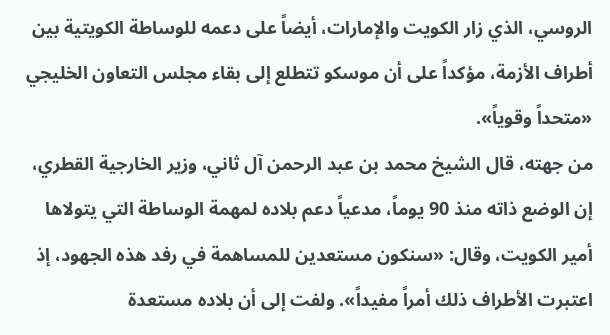الروسي، الذي زار الكويت والإمارات، أيضاً على دعمه للوساطة الكويتية بين أطراف الأزمة، مؤكداً على أن موسكو تتطلع إلى بقاء مجلس التعاون الخليجي «متحداً وقوياً».
من جهته، قال الشيخ محمد بن عبد الرحمن آل ثاني، وزير الخارجية القطري، إن الوضع ذاته منذ 90 يوماً، مدعياً دعم بلاده لمهمة الوساطة التي يتولاها أمير الكويت، وقال: «سنكون مستعدين للمساهمة في رفد هذه الجهود، إذ اعتبرت الأطراف ذلك أمراً مفيداً». ولفت إلى أن بلاده مستعدة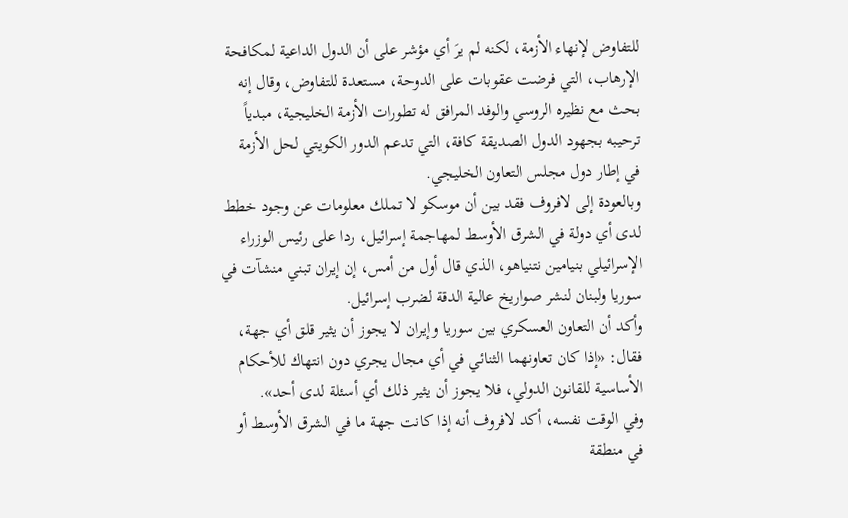للتفاوض لإنهاء الأزمة، لكنه لم يرَ أي مؤشر على أن الدول الداعية لمكافحة الإرهاب، التي فرضت عقوبات على الدوحة، مستعدة للتفاوض، وقال إنه بحث مع نظيره الروسي والوفد المرافق له تطورات الأزمة الخليجية، مبدياً ترحيبه بجهود الدول الصديقة كافة، التي تدعم الدور الكويتي لحل الأزمة في إطار دول مجلس التعاون الخليجي.
وبالعودة إلى لافروف فقد بين أن موسكو لا تملك معلومات عن وجود خطط لدى أي دولة في الشرق الأوسط لمهاجمة إسرائيل، ردا على رئيس الوزراء الإسرائيلي بنيامين نتنياهو، الذي قال أول من أمس، إن إيران تبني منشآت في سوريا ولبنان لنشر صواريخ عالية الدقة لضرب إسرائيل.
وأكد أن التعاون العسكري بين سوريا وإيران لا يجوز أن يثير قلق أي جهة، فقال: «إذا كان تعاونهما الثنائي في أي مجال يجري دون انتهاك للأحكام الأساسية للقانون الدولي، فلا يجوز أن يثير ذلك أي أسئلة لدى أحد».
وفي الوقت نفسه، أكد لافروف أنه إذا كانت جهة ما في الشرق الأوسط أو في منطقة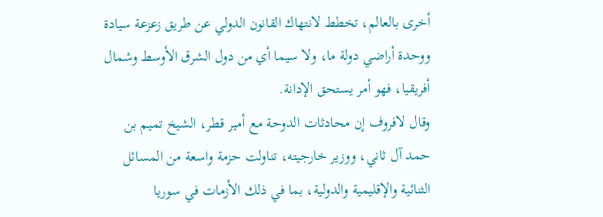أخرى بالعالم، تخطط لانتهاك القانون الدولي عن طريق زعزعة سيادة ووحدة أراضي دولة ما، ولا سيما أي من دول الشرق الأوسط وشمال أفريقيا، فهو أمر يستحق الإدانة.
وقال لافروف إن محادثات الدوحة مع أمير قطر، الشيخ تميم بن حمد آل ثاني، ووزير خارجيته، تناولت حزمة واسعة من المسائل الثنائية والإقليمية والدولية، بما في ذلك الأزمات في سوريا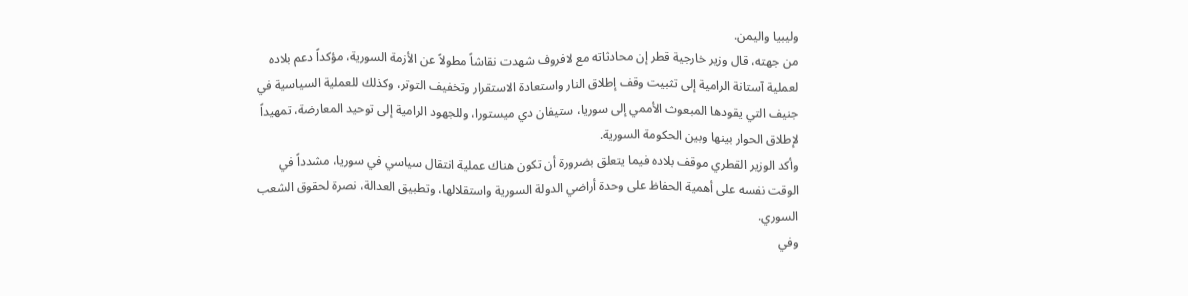وليبيا واليمن.
من جهته، قال وزير خارجية قطر إن محادثاته مع لافروف شهدت نقاشاً مطولاً عن الأزمة السورية، مؤكداً دعم بلاده لعملية آستانة الرامية إلى تثبيت وقف إطلاق النار واستعادة الاستقرار وتخفيف التوتر، وكذلك للعملية السياسية في جنيف التي يقودها المبعوث الأممي إلى سوريا، ستيفان دي ميستورا، وللجهود الرامية إلى توحيد المعارضة، تمهيداً لإطلاق الحوار بينها وبين الحكومة السورية.
وأكد الوزير القطري موقف بلاده فيما يتعلق بضرورة أن تكون هناك عملية انتقال سياسي في سوريا، مشدداً في الوقت نفسه على أهمية الحفاظ على وحدة أراضي الدولة السورية واستقلالها، وتطبيق العدالة، نصرة لحقوق الشعب السوري.
وفي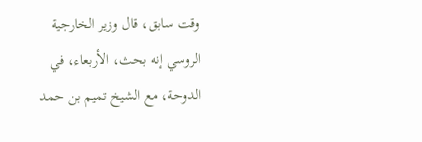وقت سابق، قال وزير الخارجية الروسي إنه بحث، الأربعاء، في الدوحة، مع الشيخ تميم بن حمد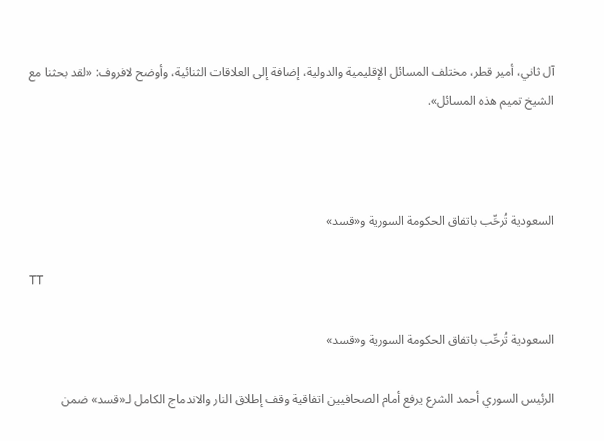آل ثاني، أمير قطر، مختلف المسائل الإقليمية والدولية، إضافة إلى العلاقات الثنائية، وأوضح لافروف: «لقد بحثنا مع الشيخ تميم هذه المسائل».



السعودية تُرحِّب باتفاق الحكومة السورية و«قسد»

TT

السعودية تُرحِّب باتفاق الحكومة السورية و«قسد»

الرئيس السوري أحمد الشرع يرفع أمام الصحافيين اتفاقية وقف إطلاق النار والاندماج الكامل لـ«قسد» ضمن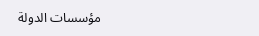مؤسسات الدولة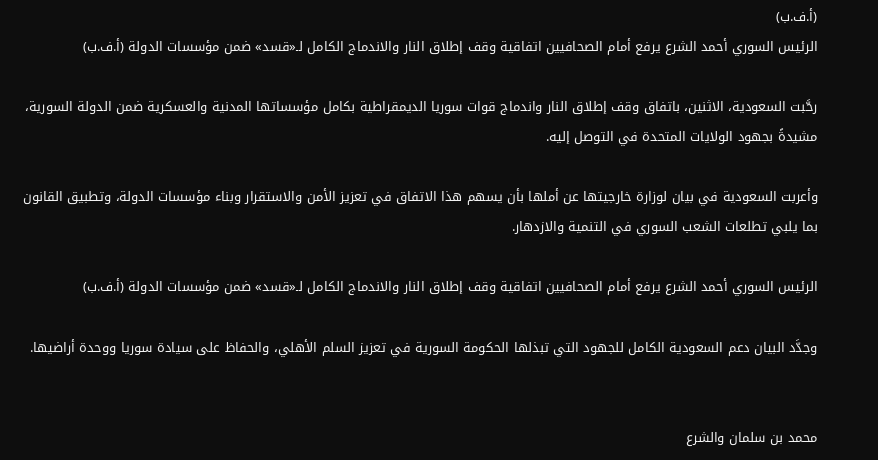(أ.ف.ب)
الرئيس السوري أحمد الشرع يرفع أمام الصحافيين اتفاقية وقف إطلاق النار والاندماج الكامل لـ«قسد» ضمن مؤسسات الدولة (أ.ف.ب)

رحَّبت السعودية، الاثنين، باتفاق وقف إطلاق النار واندماج قوات سوريا الديمقراطية بكامل مؤسساتها المدنية والعسكرية ضمن الدولة السورية، مشيدةً بجهود الولايات المتحدة في التوصل إليه.

وأعربت السعودية في بيان لوزارة خارجيتها عن أملها بأن يسهم هذا الاتفاق في تعزيز الأمن والاستقرار وبناء مؤسسات الدولة، وتطبيق القانون بما يلبي تطلعات الشعب السوري في التنمية والازدهار.

الرئيس السوري أحمد الشرع يرفع أمام الصحافيين اتفاقية وقف إطلاق النار والاندماج الكامل لـ«قسد» ضمن مؤسسات الدولة (أ.ف.ب)

وجدَّد البيان دعم السعودية الكامل للجهود التي تبذلها الحكومة السورية في تعزيز السلم الأهلي، والحفاظ على سيادة سوريا ووحدة أراضيها.


محمد بن سلمان والشرع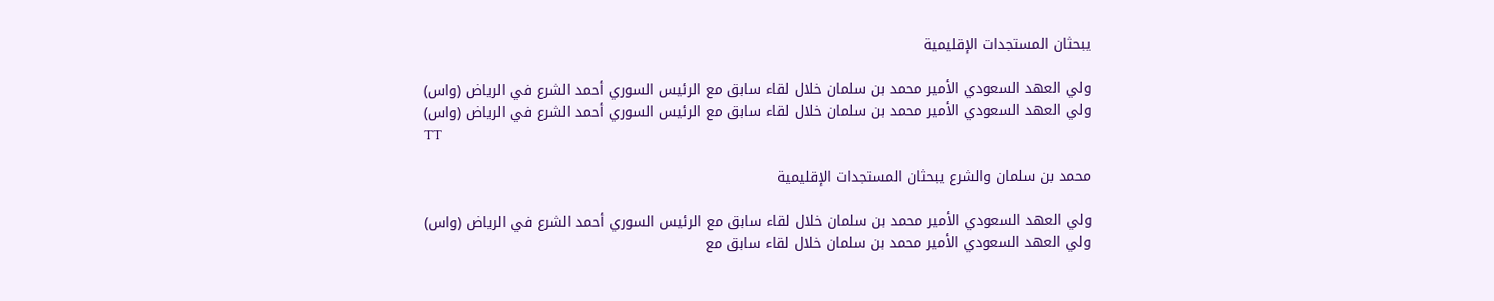يبحثان المستجدات الإقليمية

ولي العهد السعودي الأمير محمد بن سلمان خلال لقاء سابق مع الرئيس السوري أحمد الشرع في الرياض (واس)
ولي العهد السعودي الأمير محمد بن سلمان خلال لقاء سابق مع الرئيس السوري أحمد الشرع في الرياض (واس)
TT

محمد بن سلمان والشرع يبحثان المستجدات الإقليمية

ولي العهد السعودي الأمير محمد بن سلمان خلال لقاء سابق مع الرئيس السوري أحمد الشرع في الرياض (واس)
ولي العهد السعودي الأمير محمد بن سلمان خلال لقاء سابق مع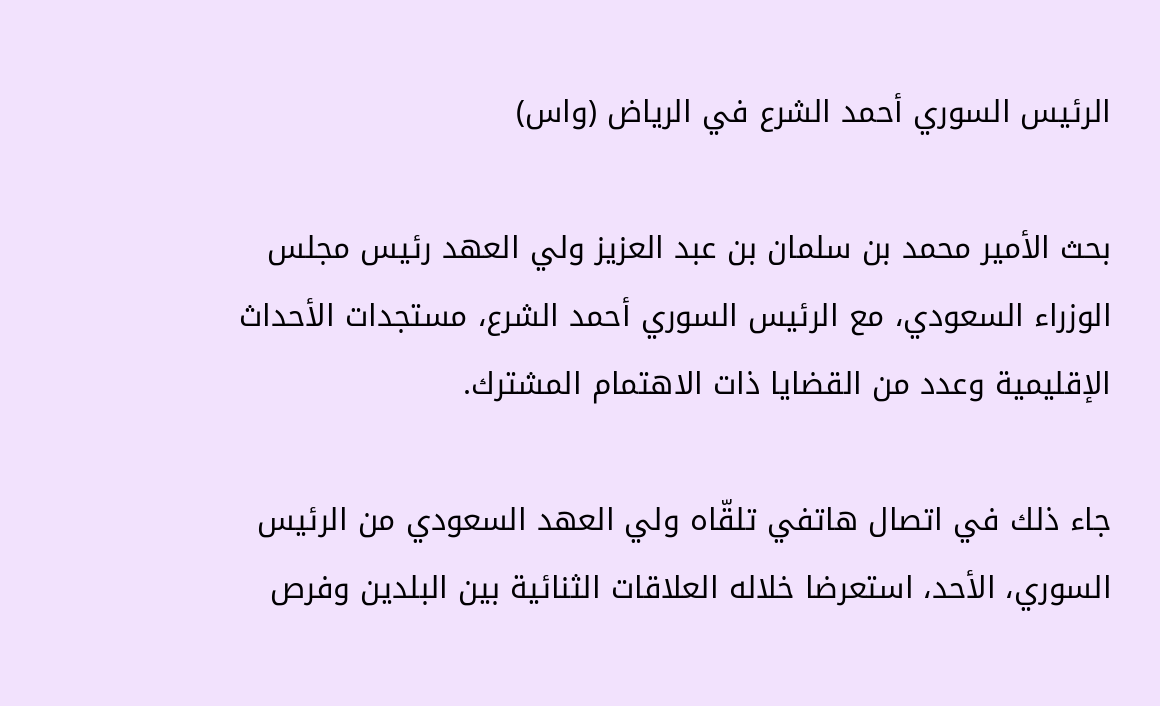الرئيس السوري أحمد الشرع في الرياض (واس)

بحث الأمير محمد بن سلمان بن عبد العزيز ولي العهد رئيس مجلس الوزراء السعودي، مع الرئيس السوري أحمد الشرع، مستجدات الأحداث الإقليمية وعدد من القضايا ذات الاهتمام المشترك.

جاء ذلك في اتصال هاتفي تلقّاه ولي العهد السعودي من الرئيس السوري، الأحد، استعرضا خلاله العلاقات الثنائية بين البلدين وفرص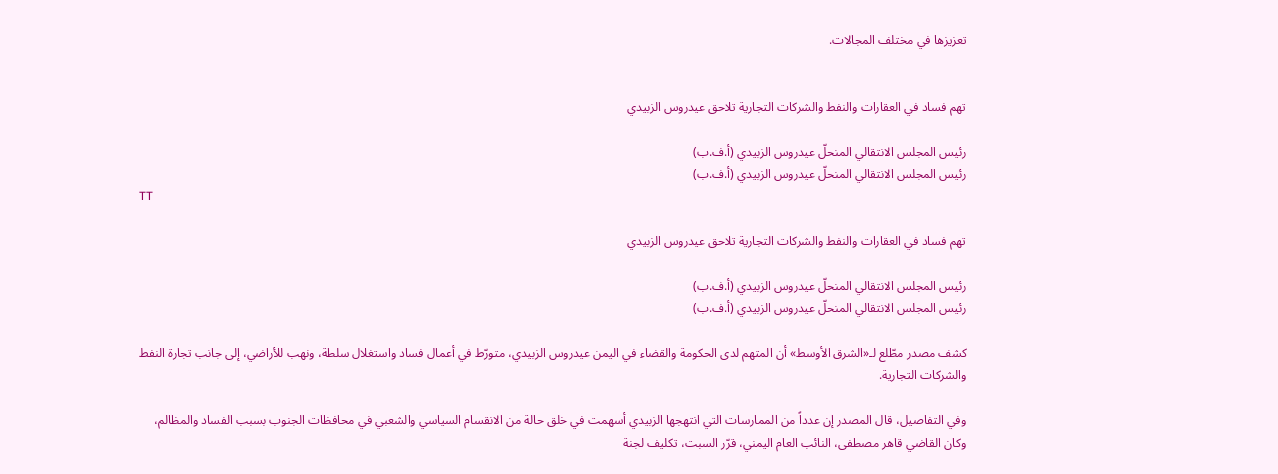تعزيزها في مختلف المجالات.


تهم فساد في العقارات والنفط والشركات التجارية تلاحق عيدروس الزبيدي

رئيس المجلس الانتقالي المنحلّ عيدروس الزبيدي (أ.ف.ب)
رئيس المجلس الانتقالي المنحلّ عيدروس الزبيدي (أ.ف.ب)
TT

تهم فساد في العقارات والنفط والشركات التجارية تلاحق عيدروس الزبيدي

رئيس المجلس الانتقالي المنحلّ عيدروس الزبيدي (أ.ف.ب)
رئيس المجلس الانتقالي المنحلّ عيدروس الزبيدي (أ.ف.ب)

كشف مصدر مطّلع لـ«الشرق الأوسط» أن المتهم لدى الحكومة والقضاء في اليمن عيدروس الزبيدي، متورّط في أعمال فساد واستغلال سلطة، ونهب للأراضي، إلى جانب تجارة النفط والشركات التجارية.

وفي التفاصيل، قال المصدر إن عدداً من الممارسات التي انتهجها الزبيدي أسهمت في خلق حالة من الانقسام السياسي والشعبي في محافظات الجنوب بسبب الفساد والمظالم، وكان القاضي قاهر مصطفى، النائب العام اليمني، قرّر السبت، تكليف لجنة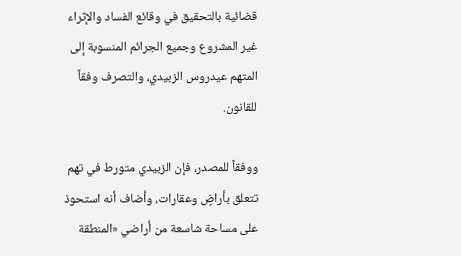قضائية بالتحقيق في وقائع الفساد والإثراء غير المشروع وجميع الجرائم المنسوبة إلى المتهم عيدروس الزبيدي، والتصرف وفقاً للقانون.

ووفقاً للمصدر، فإن الزبيدي متورط في تهم تتعلق بأراضٍ وعقارات، وأضاف أنه استحوذ على مساحة شاسعة من أراضي «المنطقة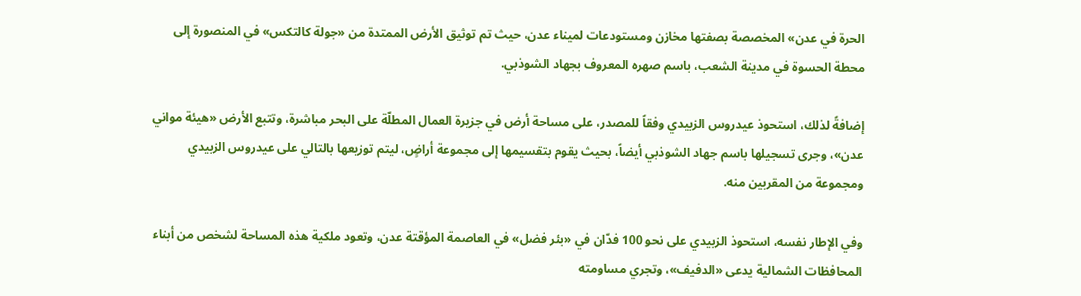الحرة في عدن» المخصصة بصفتها مخازن ومستودعات لميناء عدن، حيث تم توثيق الأرض الممتدة من «جولة كالتكس» في المنصورة إلى محطة الحسوة في مدينة الشعب، باسم صهره المعروف بجهاد الشوذبي.

إضافةً لذلك، استحوذ عيدروس الزبيدي وفقاً للمصدر، على مساحة أرض في جزيرة العمال المطلّة على البحر مباشرة، وتتبع الأرض «هيئة مواني عدن»، وجرى تسجيلها باسم جهاد الشوذبي أيضاً، بحيث يقوم بتقسيمها إلى مجموعة أراضٍ، ليتم توزيعها بالتالي على عيدروس الزبيدي ومجموعة من المقربين منه.

وفي الإطار نفسه، استحوذ الزبيدي على نحو 100 فدّان في «بئر فضل» في العاصمة المؤقتة عدن، وتعود ملكية هذه المساحة لشخص من أبناء المحافظات الشمالية يدعى «الدفيف»، وتجري مساومته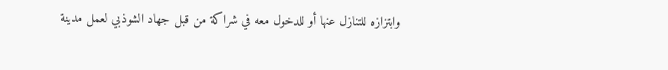وابتزازه للتنازل عنها أو للدخول معه في شراكة من قبل جهاد الشوذبي لعمل مدينة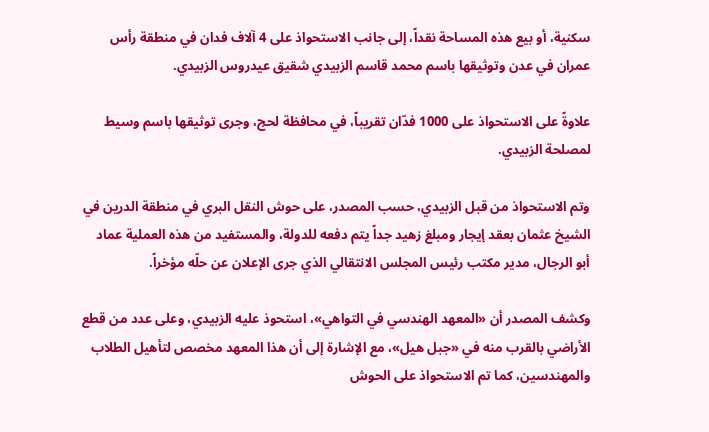سكنية، أو بيع هذه المساحة نقداً، إلى جانب الاستحواذ على 4 آلاف فدان في منطقة رأس عمران في عدن وتوثيقها باسم محمد قاسم الزبيدي شقيق عيدروس الزبيدي.

علاوةً على الاستحواذ على 1000 فدّان تقريباً، في محافظة لحج، وجرى توثيقها باسم وسيط لمصلحة الزبيدي.

وتم الاستحواذ من قبل الزبيدي، حسب المصدر، على حوش النقل البري في منطقة الدرين في الشيخ عثمان بعقد إيجار ومبلغ زهيد جداً يتم دفعه للدولة، والمستفيد من هذه العملية عماد أبو الرجال، مدير مكتب رئيس المجلس الانتقالي الذي جرى الإعلان عن حلّه مؤخراً.

وكشف المصدر أن «المعهد الهندسي في التواهي»، استحوذ عليه الزبيدي، وعلى عدد من قطع الأراضي بالقرب منه في «جبل هيل»، مع الإشارة إلى أن هذا المعهد مخصص لتأهيل الطلاب والمهندسين، كما تم الاستحواذ على الحوش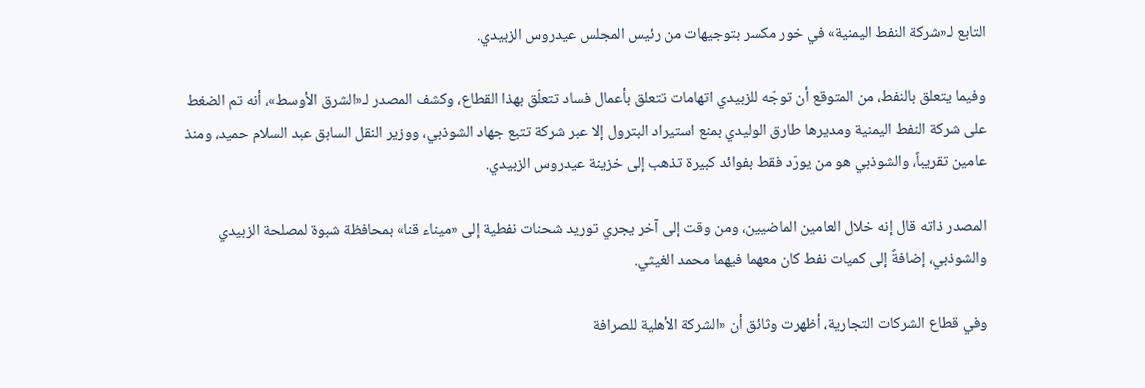التابع لـ«شركة النفط اليمنية» في خور مكسر بتوجيهات من رئيس المجلس عيدروس الزبيدي.

وفيما يتعلق بالنفط، من المتوقع أن توجّه للزبيدي اتهامات تتعلق بأعمال فساد تتعلّق بهذا القطاع، وكشف المصدر لـ«الشرق الأوسط»، أنه تم الضغط على شركة النفط اليمنية ومديرها طارق الوليدي بمنع استيراد البترول إلا عبر شركة تتبع جهاد الشوذبي، ووزير النقل السابق عبد السلام حميد، ومنذ عامين تقريباً، والشوذبي هو من يورّد فقط بفوائد كبيرة تذهب إلى خزينة عيدروس الزبيدي.

المصدر ذاته قال إنه خلال العامين الماضيين، ومن وقت إلى آخر يجري توريد شحنات نفطية إلى «ميناء قنا» بمحافظة شبوة لمصلحة الزبيدي والشوذبي، إضافةً إلى كميات نفط كان معهما فيهما محمد الغيثي.

وفي قطاع الشركات التجارية، أظهرت وثائق أن «الشركة الأهلية للصرافة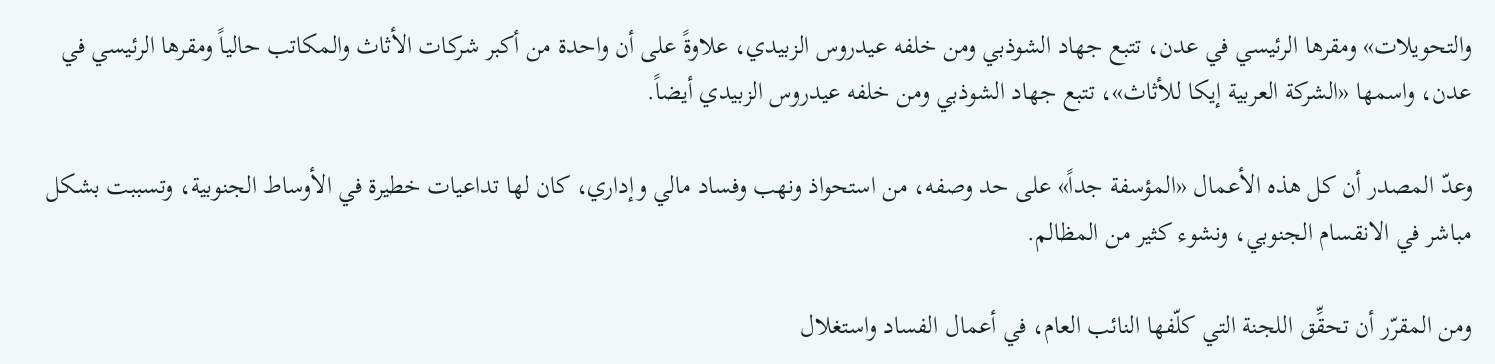والتحويلات» ومقرها الرئيسي في عدن، تتبع جهاد الشوذبي ومن خلفه عيدروس الزبيدي، علاوةً على أن واحدة من أكبر شركات الأثاث والمكاتب حالياً ومقرها الرئيسي في عدن، واسمها «الشركة العربية إيكا للأثاث»، تتبع جهاد الشوذبي ومن خلفه عيدروس الزبيدي أيضاً.

وعدّ المصدر أن كل هذه الأعمال «المؤسفة جداً» على حد وصفه، من استحواذ ونهب وفساد مالي وإداري، كان لها تداعيات خطيرة في الأوساط الجنوبية، وتسببت بشكل مباشر في الانقسام الجنوبي، ونشوء كثير من المظالم.

ومن المقرّر أن تحقِّق اللجنة التي كلّفها النائب العام، في أعمال الفساد واستغلال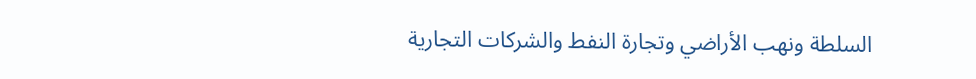السلطة ونهب الأراضي وتجارة النفط والشركات التجارية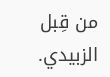من قِبل الزبيدي.